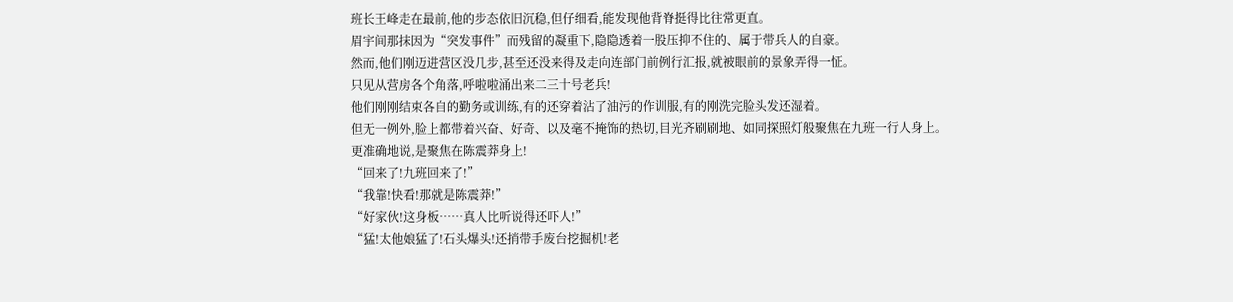班长王峰走在最前,他的步态依旧沉稳,但仔细看,能发现他背脊挺得比往常更直。
眉宇间那抹因为“突发事件”而残留的凝重下,隐隐透着一股压抑不住的、属于带兵人的自豪。
然而,他们刚迈进营区没几步,甚至还没来得及走向连部门前例行汇报,就被眼前的景象弄得一怔。
只见从营房各个角落,呼啦啦涌出来二三十号老兵!
他们刚刚结束各自的勤务或训练,有的还穿着沾了油污的作训服,有的刚洗完脸头发还湿着。
但无一例外,脸上都带着兴奋、好奇、以及毫不掩饰的热切,目光齐刷刷地、如同探照灯般聚焦在九班一行人身上。
更准确地说,是聚焦在陈震莽身上!
“回来了!九班回来了!”
“我靠!快看!那就是陈震莽!”
“好家伙!这身板……真人比听说得还吓人!”
“猛!太他娘猛了!石头爆头!还捎带手废台挖掘机!老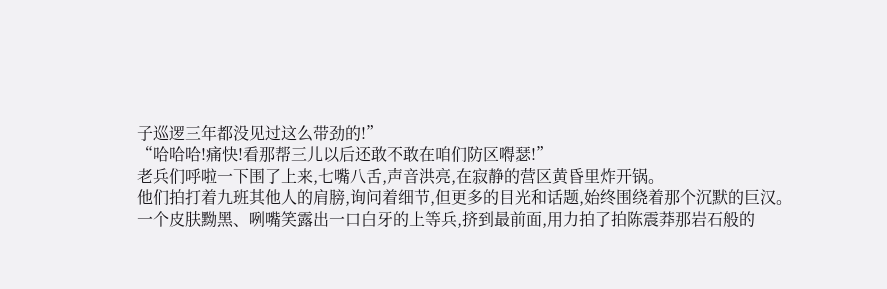子巡逻三年都没见过这么带劲的!”
“哈哈哈!痛快!看那帮三儿以后还敢不敢在咱们防区嘚瑟!”
老兵们呼啦一下围了上来,七嘴八舌,声音洪亮,在寂静的营区黄昏里炸开锅。
他们拍打着九班其他人的肩膀,询问着细节,但更多的目光和话题,始终围绕着那个沉默的巨汉。
一个皮肤黝黑、咧嘴笑露出一口白牙的上等兵,挤到最前面,用力拍了拍陈震莽那岩石般的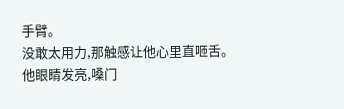手臂。
没敢太用力,那触感让他心里直咂舌。
他眼睛发亮,嗓门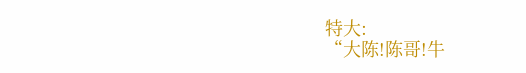特大:
“大陈!陈哥!牛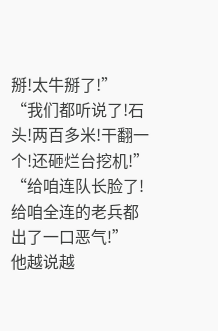掰!太牛掰了!”
“我们都听说了!石头!两百多米!干翻一个!还砸烂台挖机!”
“给咱连队长脸了!给咱全连的老兵都出了一口恶气!”
他越说越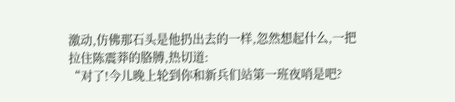激动,仿佛那石头是他扔出去的一样,忽然想起什么,一把拉住陈震莽的胳膊,热切道:
“对了!今儿晚上轮到你和新兵们站第一班夜哨是吧?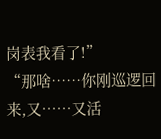岗表我看了!”
“那啥……你刚巡逻回来,又……又活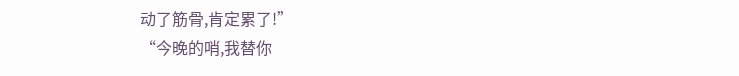动了筋骨,肯定累了!”
“今晚的哨,我替你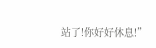站了!你好好休息!”